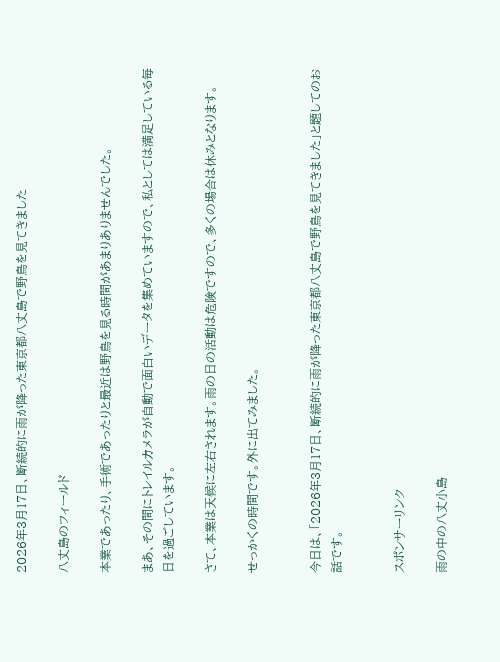2026年3月17日、断続的に雨が降った東京都八丈島で野鳥を見てきました

八丈島のフィールド

本業であったり、手術であったりと最近は野鳥を見る時間があまりありませんでした。

まあ、その間にトレイルカメラが自動で面白いデータを集めていますので、私としては満足している毎日を過ごしています。

さて、本業は天候に左右されます。雨の日の活動は危険ですので、多くの場合は休みとなります。

せっかくの時間です。外に出てみました。


今日は、「2026年3月17日、断続的に雨が降った東京都八丈島で野鳥を見てきました」と題してのお話です。


スポンサーリンク

雨の中の八丈小島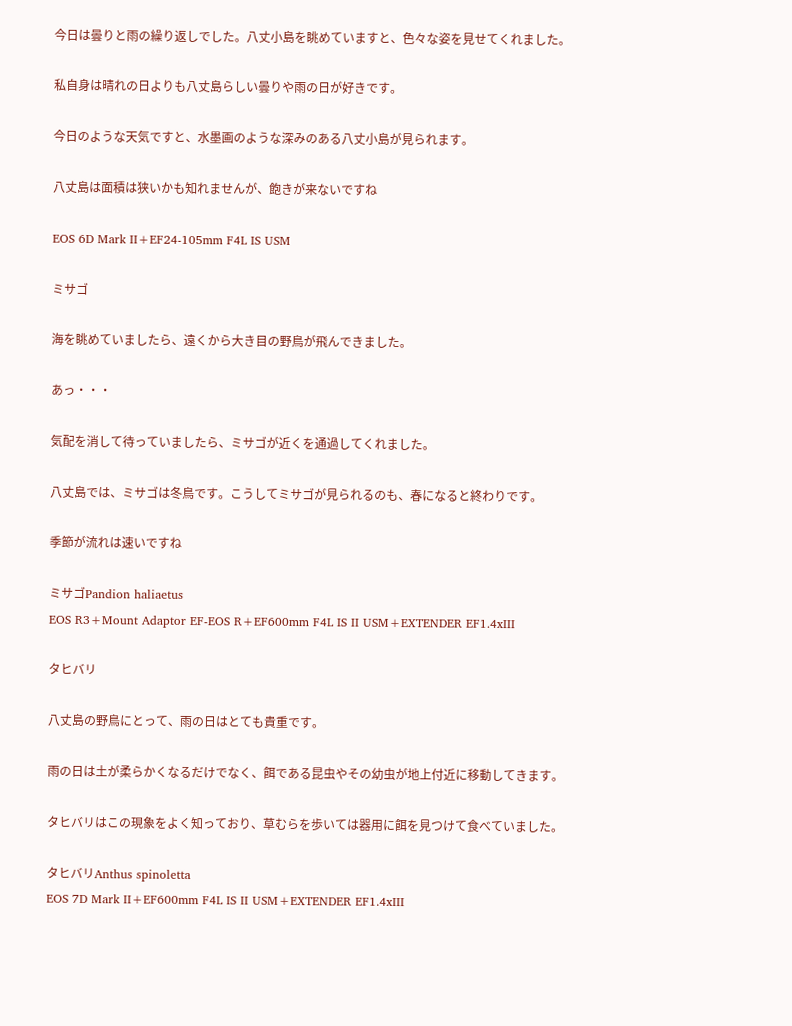今日は曇りと雨の繰り返しでした。八丈小島を眺めていますと、色々な姿を見せてくれました。

私自身は晴れの日よりも八丈島らしい曇りや雨の日が好きです。

今日のような天気ですと、水墨画のような深みのある八丈小島が見られます。

八丈島は面積は狭いかも知れませんが、飽きが来ないですね

EOS 6D Mark II+EF24-105mm F4L IS USM

ミサゴ

海を眺めていましたら、遠くから大き目の野鳥が飛んできました。

あっ・・・

気配を消して待っていましたら、ミサゴが近くを通過してくれました。

八丈島では、ミサゴは冬鳥です。こうしてミサゴが見られるのも、春になると終わりです。

季節が流れは速いですね

ミサゴPandion haliaetus
EOS R3+Mount Adaptor EF-EOS R+EF600mm F4L IS II USM+EXTENDER EF1.4xIII

タヒバリ

八丈島の野鳥にとって、雨の日はとても貴重です。

雨の日は土が柔らかくなるだけでなく、餌である昆虫やその幼虫が地上付近に移動してきます。

タヒバリはこの現象をよく知っており、草むらを歩いては器用に餌を見つけて食べていました。

タヒバリAnthus spinoletta
EOS 7D Mark II+EF600mm F4L IS II USM+EXTENDER EF1.4xIII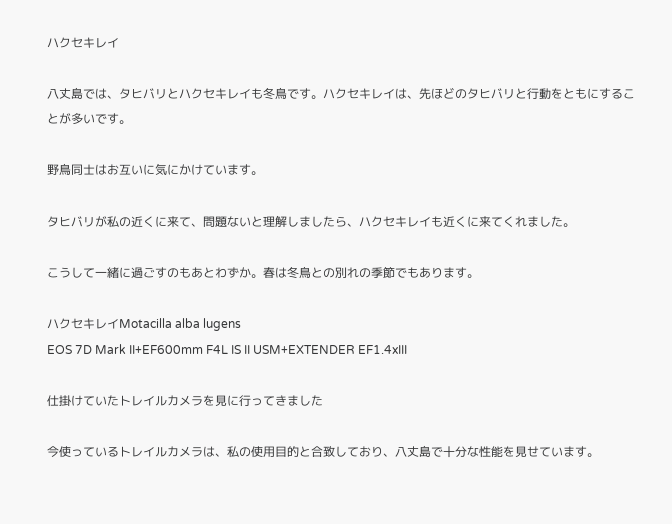ハクセキレイ

八丈島では、タヒバリとハクセキレイも冬鳥です。ハクセキレイは、先ほどのタヒバリと行動をともにすることが多いです。

野鳥同士はお互いに気にかけています。

タヒバリが私の近くに来て、問題ないと理解しましたら、ハクセキレイも近くに来てくれました。

こうして一緒に過ごすのもあとわずか。春は冬鳥との別れの季節でもあります。

ハクセキレイMotacilla alba lugens
EOS 7D Mark II+EF600mm F4L IS II USM+EXTENDER EF1.4xIII

仕掛けていたトレイルカメラを見に行ってきました

今使っているトレイルカメラは、私の使用目的と合致しており、八丈島で十分な性能を見せています。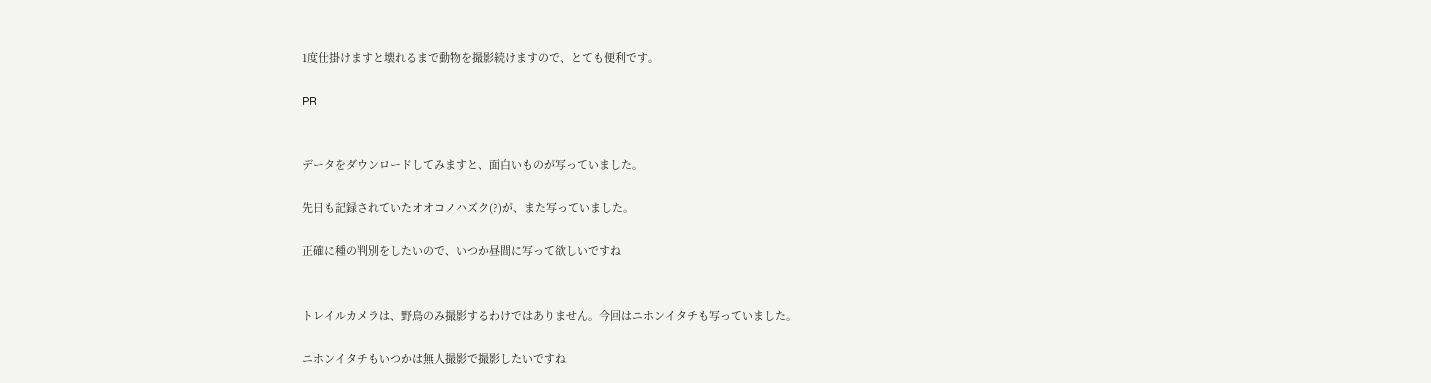1度仕掛けますと壊れるまで動物を撮影続けますので、とても便利です。

PR


データをダウンロードしてみますと、面白いものが写っていました。

先日も記録されていたオオコノハズク(?)が、また写っていました。

正確に種の判別をしたいので、いつか昼間に写って欲しいですね


トレイルカメラは、野鳥のみ撮影するわけではありません。今回はニホンイタチも写っていました。

ニホンイタチもいつかは無人撮影で撮影したいですね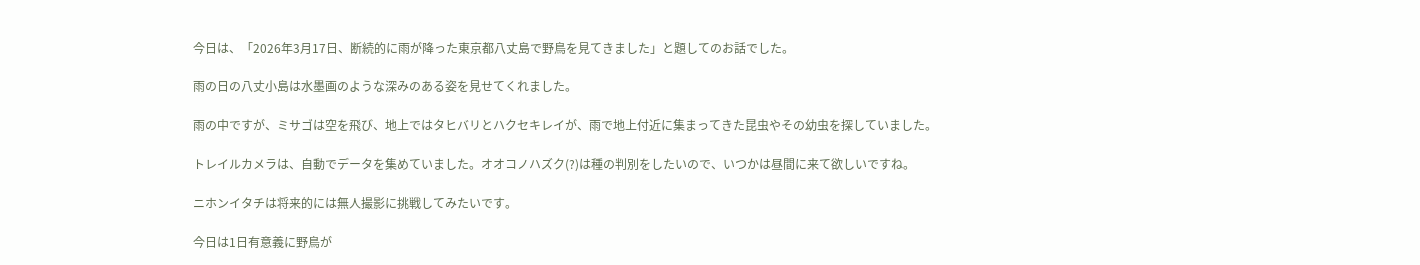今日は、「2026年3月17日、断続的に雨が降った東京都八丈島で野鳥を見てきました」と題してのお話でした。

雨の日の八丈小島は水墨画のような深みのある姿を見せてくれました。

雨の中ですが、ミサゴは空を飛び、地上ではタヒバリとハクセキレイが、雨で地上付近に集まってきた昆虫やその幼虫を探していました。

トレイルカメラは、自動でデータを集めていました。オオコノハズク(?)は種の判別をしたいので、いつかは昼間に来て欲しいですね。

ニホンイタチは将来的には無人撮影に挑戦してみたいです。

今日は1日有意義に野鳥が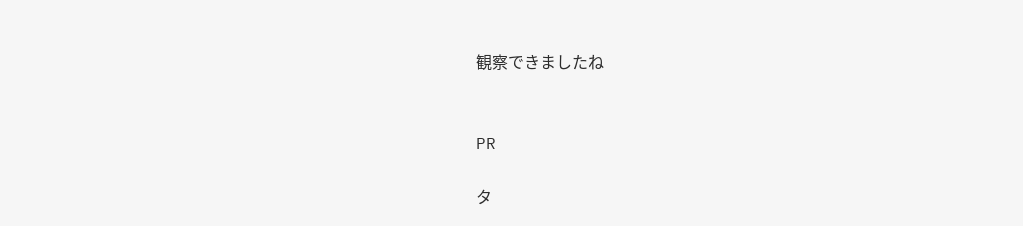観察できましたね


PR

タ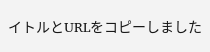イトルとURLをコピーしました